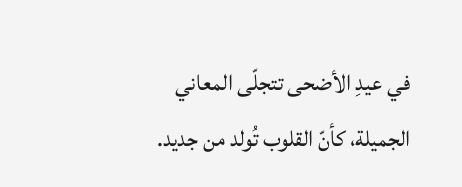في عيدِ الأضحى تتجلّى المعاني الجميلة، كأنّ القلوب تُولد من جديد.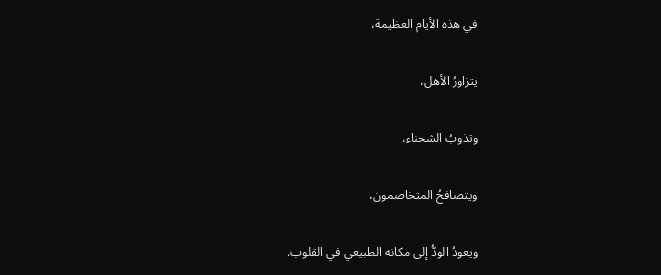في هذه الأيام العظيمة،

يتزاورُ الأهل،

وتذوبُ الشحناء،

ويتصافحُ المتخاصمون،

ويعودُ الودُّ إلى مكانه الطبيعي في القلوب.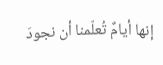إنها أيامٌ تُعلّمنا أن نجودَ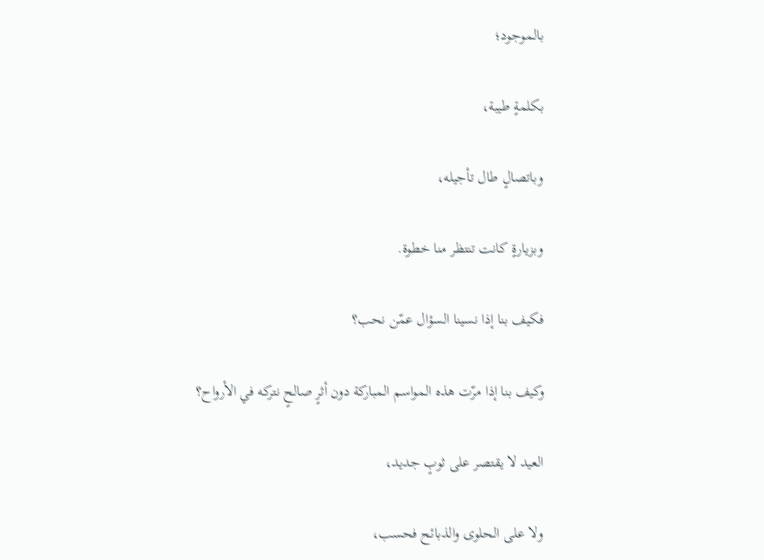بالموجود؛

بكلمةٍ طيبة،

وباتصالٍ طال تأجيله،

وبزيارةٍ كانت تنتظر منا خطوة.

فكيف بنا إذا نسينا السؤال عمّن نحب؟

وكيف بنا إذا مرّت هذه المواسم المباركة دون أثرٍ صالحٍ نتركه في الأرواح؟

العيد لا يقتصر على ثوبٍ جديد،

ولا على الحلوى والذبائح فحسب،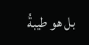بل هو طيبةُ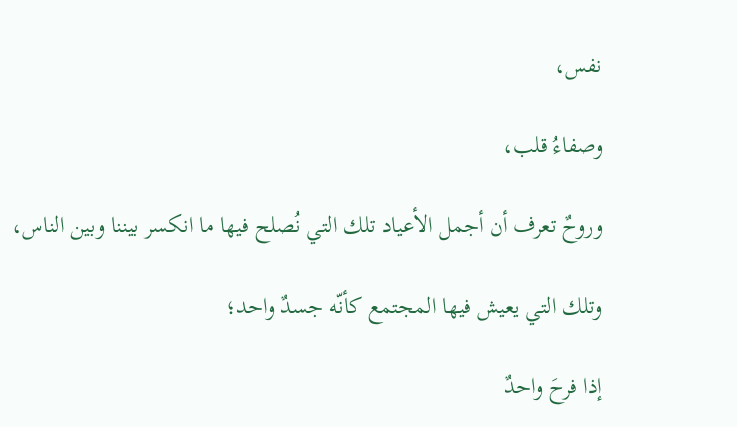نفس،

وصفاءُ قلب،

وروحٌ تعرف أن أجمل الأعياد تلك التي نُصلح فيها ما انكسر بيننا وبين الناس،

وتلك التي يعيش فيها المجتمع كأنّه جسدٌ واحد؛

إذا فرحَ واحدٌ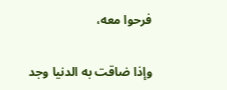فرحوا معه،

وإذا ضاقت به الدنيا وجد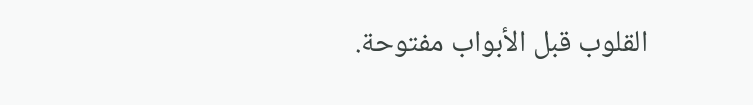القلوب قبل الأبواب مفتوحة.